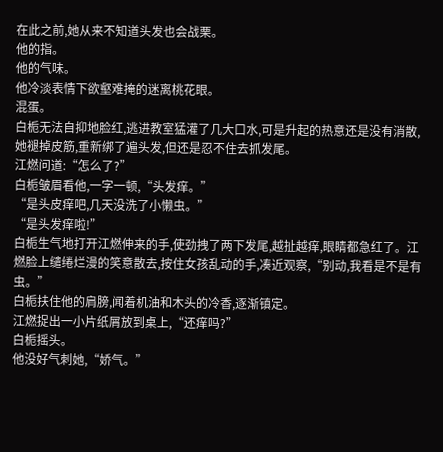在此之前,她从来不知道头发也会战栗。
他的指。
他的气味。
他冷淡表情下欲壑难掩的迷离桃花眼。
混蛋。
白栀无法自抑地脸红,逃进教室猛灌了几大口水,可是升起的热意还是没有消散,她褪掉皮筋,重新绑了遍头发,但还是忍不住去抓发尾。
江燃问道:“怎么了?”
白栀皱眉看他,一字一顿,“头发痒。”
“是头皮痒吧,几天没洗了小懒虫。”
“是头发痒啦!”
白栀生气地打开江燃伸来的手,使劲拽了两下发尾,越扯越痒,眼睛都急红了。江燃脸上缱绻烂漫的笑意散去,按住女孩乱动的手,凑近观察,“别动,我看是不是有虫。”
白栀扶住他的肩膀,闻着机油和木头的冷香,逐渐镇定。
江燃捉出一小片纸屑放到桌上,“还痒吗?”
白栀摇头。
他没好气刺她,“娇气。”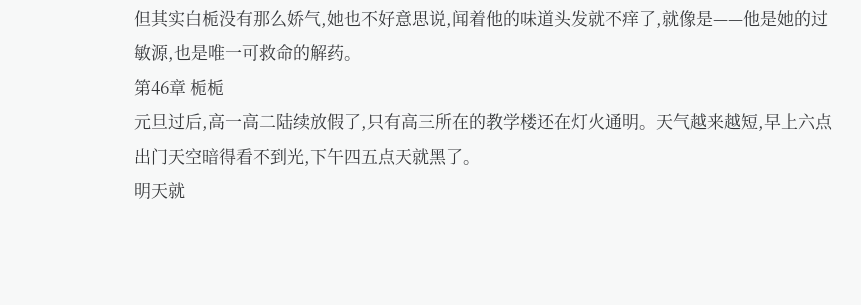但其实白栀没有那么娇气,她也不好意思说,闻着他的味道头发就不痒了,就像是——他是她的过敏源,也是唯一可救命的解药。
第46章 栀栀
元旦过后,高一高二陆续放假了,只有高三所在的教学楼还在灯火通明。天气越来越短,早上六点出门天空暗得看不到光,下午四五点天就黑了。
明天就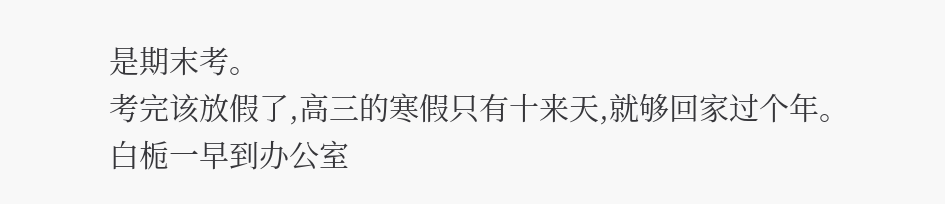是期末考。
考完该放假了,高三的寒假只有十来天,就够回家过个年。
白栀一早到办公室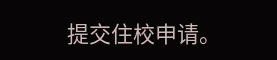提交住校申请。